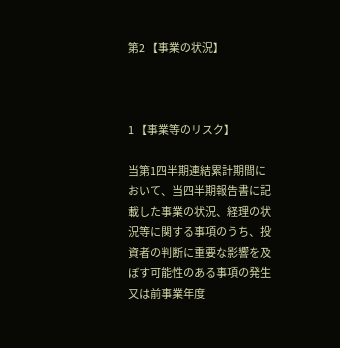第2 【事業の状況】



1 【事業等のリスク】

当第1四半期連結累計期間において、当四半期報告書に記載した事業の状況、経理の状況等に関する事項のうち、投資者の判断に重要な影響を及ぼす可能性のある事項の発生又は前事業年度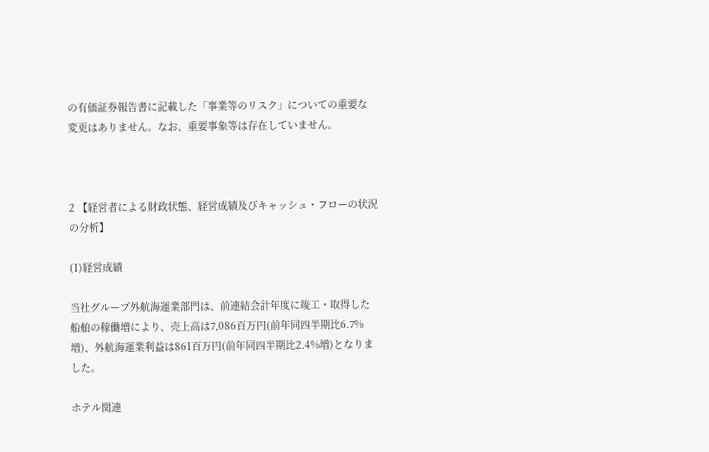の有価証券報告書に記載した「事業等のリスク」についての重要な変更はありません。なお、重要事象等は存在していません。



2 【経営者による財政状態、経営成績及びキャッシュ・フローの状況の分析】

(1)経営成績

当社グループ外航海運業部門は、前連結会計年度に竣工・取得した船舶の稼働増により、売上高は7,086百万円(前年同四半期比6.7%増)、外航海運業利益は861百万円(前年同四半期比2.4%増)となりました。

ホテル関連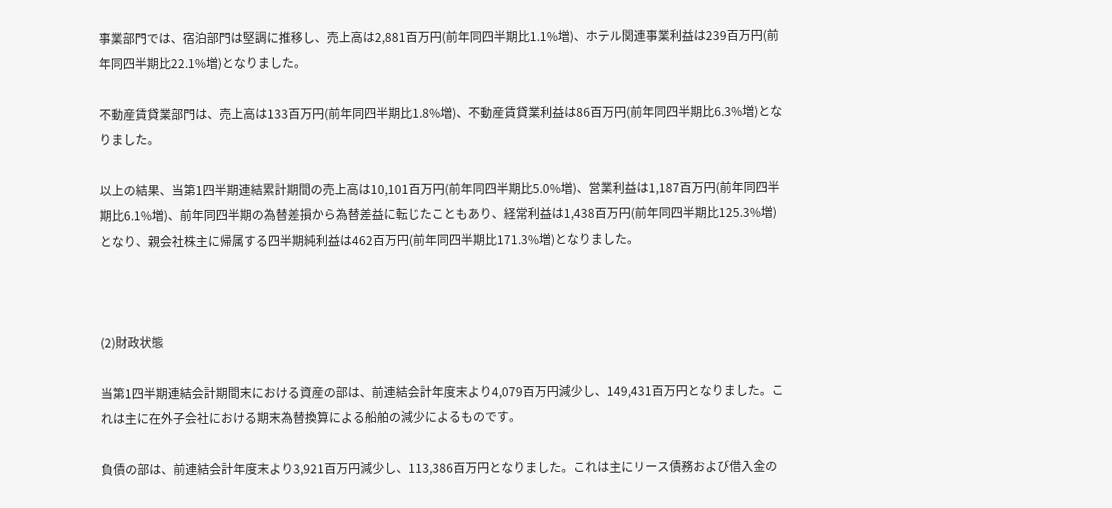事業部門では、宿泊部門は堅調に推移し、売上高は2,881百万円(前年同四半期比1.1%増)、ホテル関連事業利益は239百万円(前年同四半期比22.1%増)となりました。

不動産賃貸業部門は、売上高は133百万円(前年同四半期比1.8%増)、不動産賃貸業利益は86百万円(前年同四半期比6.3%増)となりました。

以上の結果、当第1四半期連結累計期間の売上高は10,101百万円(前年同四半期比5.0%増)、営業利益は1,187百万円(前年同四半期比6.1%増)、前年同四半期の為替差損から為替差益に転じたこともあり、経常利益は1,438百万円(前年同四半期比125.3%増)となり、親会社株主に帰属する四半期純利益は462百万円(前年同四半期比171.3%増)となりました。



(2)財政状態

当第1四半期連結会計期間末における資産の部は、前連結会計年度末より4,079百万円減少し、149,431百万円となりました。これは主に在外子会社における期末為替換算による船舶の減少によるものです。

負債の部は、前連結会計年度末より3,921百万円減少し、113,386百万円となりました。これは主にリース債務および借入金の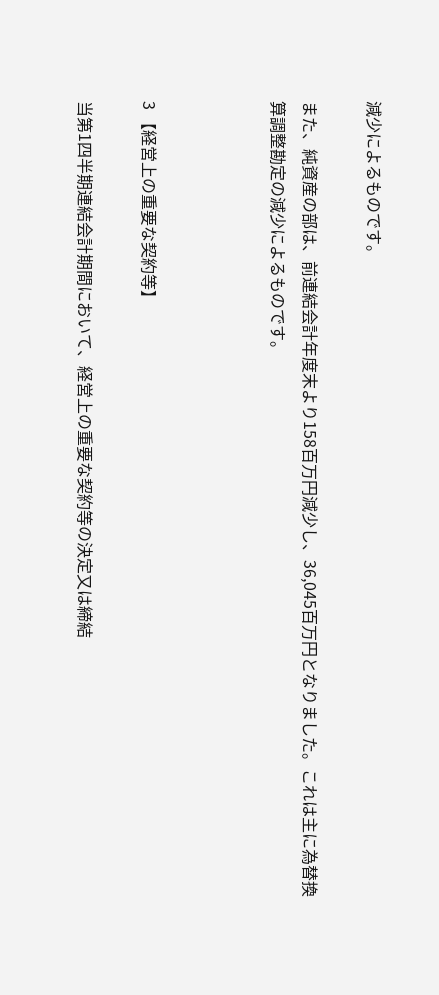減少によるものです。

また、純資産の部は、前連結会計年度末より158百万円減少し、36,045百万円となりました。これは主に為替換算調整勘定の減少によるものです。



3 【経営上の重要な契約等】

当第1四半期連結会計期間において、経営上の重要な契約等の決定又は締結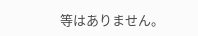等はありません。